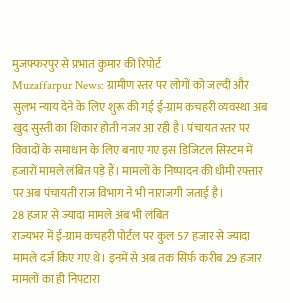मुजफ्फरपुर से प्रभात कुमार की रिपोर्ट
Muzaffarpur News: ग्रामीण स्तर पर लोगों को जल्दी और सुलभ न्याय देने के लिए शुरू की गई ई-ग्राम कचहरी व्यवस्था अब खुद सुस्ती का शिकार होती नजर आ रही है। पंचायत स्तर पर विवादों के समाधान के लिए बनाए गए इस डिजिटल सिस्टम में हजारों मामले लंबित पड़े हैं। मामलों के निष्पादन की धीमी रफ्तार पर अब पंचायती राज विभाग ने भी नाराजगी जताई है।
28 हजार से ज्यादा मामले अब भी लंबित
राज्यभर में ई-ग्राम कचहरी पोर्टल पर कुल 57 हजार से ज्यादा मामले दर्ज किए गए थे। इनमें से अब तक सिर्फ करीब 29 हजार मामलों का ही निपटारा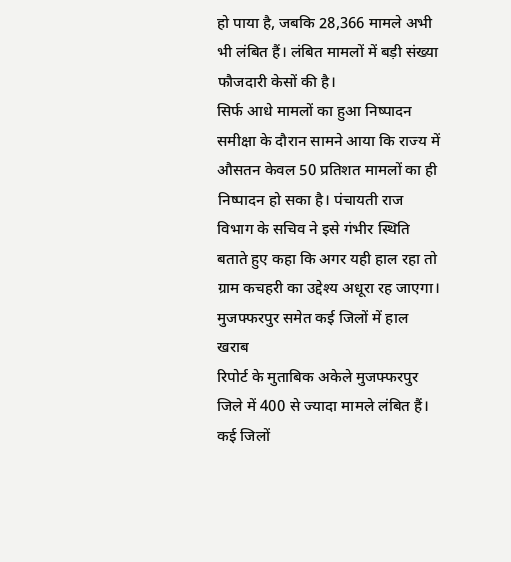हो पाया है, जबकि 28,366 मामले अभी भी लंबित हैं। लंबित मामलों में बड़ी संख्या फौजदारी केसों की है।
सिर्फ आधे मामलों का हुआ निष्पादन
समीक्षा के दौरान सामने आया कि राज्य में औसतन केवल 50 प्रतिशत मामलों का ही निष्पादन हो सका है। पंचायती राज विभाग के सचिव ने इसे गंभीर स्थिति बताते हुए कहा कि अगर यही हाल रहा तो ग्राम कचहरी का उद्देश्य अधूरा रह जाएगा।
मुजफ्फरपुर समेत कई जिलों में हाल खराब
रिपोर्ट के मुताबिक अकेले मुजफ्फरपुर जिले में 400 से ज्यादा मामले लंबित हैं। कई जिलों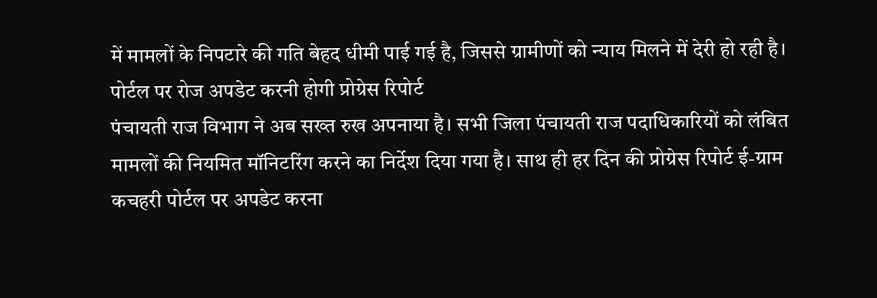में मामलों के निपटारे की गति बेहद धीमी पाई गई है, जिससे ग्रामीणों को न्याय मिलने में देरी हो रही है।
पोर्टल पर रोज अपडेट करनी होगी प्रोग्रेस रिपोर्ट
पंचायती राज विभाग ने अब सख्त रुख अपनाया है। सभी जिला पंचायती राज पदाधिकारियों को लंबित मामलों की नियमित मॉनिटरिंग करने का निर्देश दिया गया है। साथ ही हर दिन की प्रोग्रेस रिपोर्ट ई-ग्राम कचहरी पोर्टल पर अपडेट करना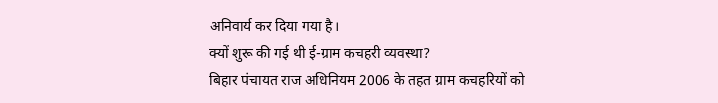अनिवार्य कर दिया गया है।
क्यों शुरू की गई थी ई-ग्राम कचहरी व्यवस्था?
बिहार पंचायत राज अधिनियम 2006 के तहत ग्राम कचहरियों को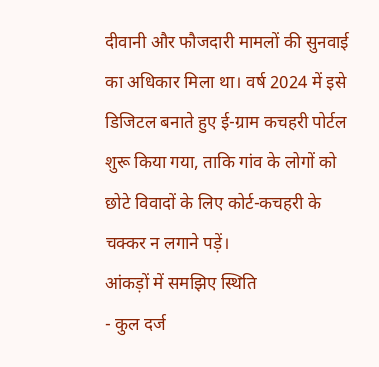दीवानी और फौजदारी मामलों की सुनवाई का अधिकार मिला था। वर्ष 2024 में इसे डिजिटल बनाते हुए ई-ग्राम कचहरी पोर्टल शुरू किया गया, ताकि गांव के लोगों को छोटे विवादों के लिए कोर्ट-कचहरी के चक्कर न लगाने पड़ें।
आंकड़ों में समझिए स्थिति
- कुल दर्ज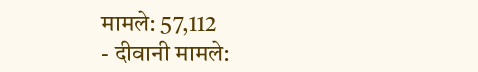मामले: 57,112
- दीवानी मामले: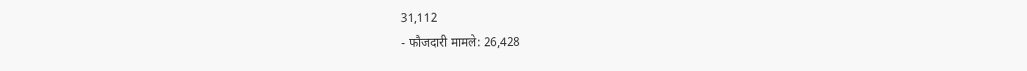31,112
- फौजदारी मामले: 26,428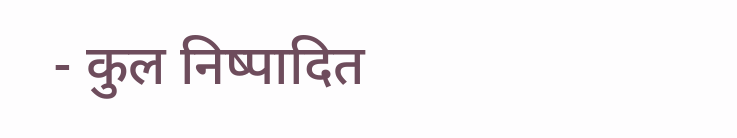- कुल निष्पादित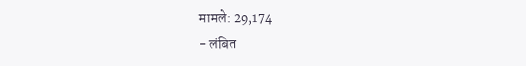मामले: 29,174
- लंबित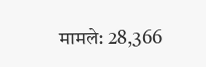मामले: 28,366